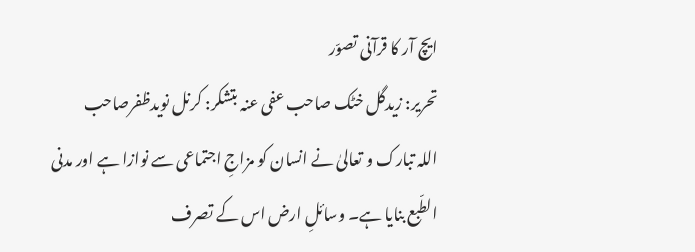ایچ آر کا قرآنی تصوّر
تحریر: زیدگل خٹک صاحب عفی عنہ بتشکر: کرنل نویدظفرصاحب
اللہ تبارک و تعالیٰ نے انسان کو مزاجِ اجتماعی سے نوازا ہے اور مدنی الطّبع بنایا ہے۔ وسائلِ ارض اس کے تصرف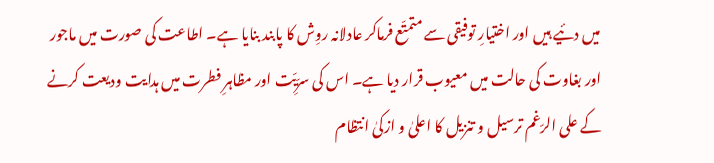میں دئیے ہیں اور اختیارِ توفیقی سے متمتّع فرماکر عادلانہ روِش کا پابند بنایا ہے۔ اطاعت کی صورت میں ماجور اور بغاوت کی حالت میں معیوب قرار دیا ہے۔ اس کی سرِّیّت اور مظاہرِ فطرت میں ہدایت ودیعت کرنے کے علی الرّغم ترسیل و تنزیل کا اعلیٰ و ازکیٰ انتظام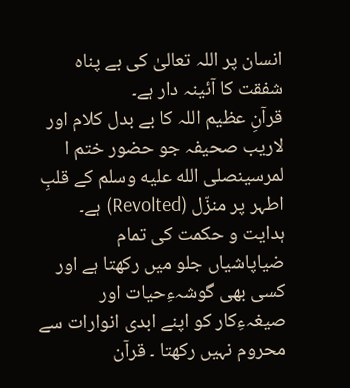انسان پر اللہ تعالیٰ کی بے پناہ شفقت کا آئینہ دار ہے۔
قرآنِ عظیم اللہ کا بے بدل کلام اور لاریب صحیفہ جو حضور ختم ا لمرسینصلى الله عليه وسلم کے قلبِ اطہر پر منزّل (Revolted) ہے۔ ہدایت و حکمت کی تمام ضیاپاشیاں جلو میں رکھتا ہے اور کسی بھی گوشہءِحیات اور صیغہءِکار کو اپنے ابدی انوارات سے محروم نہیں رکھتا ۔ قرآن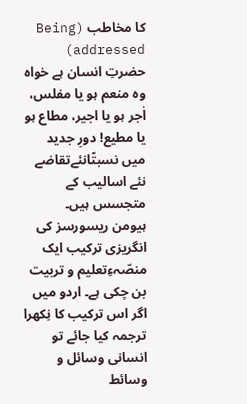کا مخاطب (Being addressed) حضرتِ انسان ہے خواہ وہ منعم ہو یا مفلس، اٰجر ہو یا اجیر، مطاع ہو یا مطیع! دورِ جدید میں نسبتًانئےتقاضے نئے اسالیب کے متجسس ہیں۔
ہیومن ریسورسز کی انگریزی ترکیب ایک منصّہءِتعلیم و تربیت بن چکی ہے۔ اردو میں اگر اس ترکیب کا نِکھرا ترجمہ کیا جائے تو انسانی وسائل و وسائط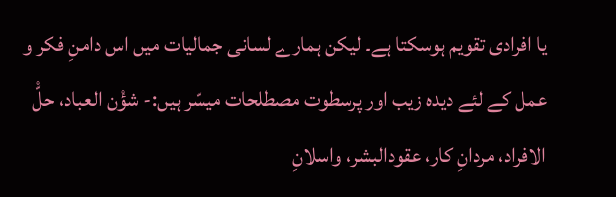یا افرادی تقویم ہوسکتا ہے۔ لیکن ہمارے لسانی جمالیات میں اس دامنِ فکر و عمل کے لئے دیدہ زیب اور پرسطوت مصطلحات میسّر ہیں:- شؤْن العباد، حلّْ الافراد، مردانِ کار، عقودالبشر، واسلانِ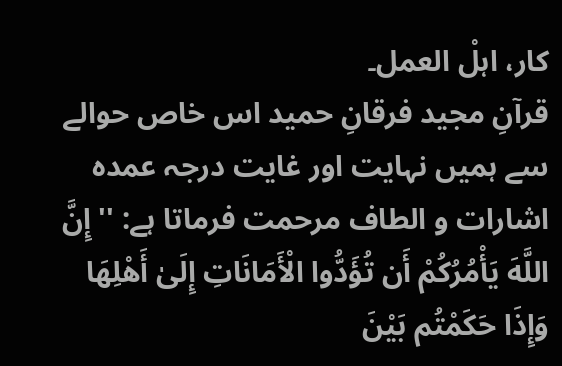کار، اہلْ العمل۔
قرآنِ مجید فرقانِ حمید اس خاص حوالے سے ہمیں نہایت اور غایت درجہ عمدہ اشارات و الطاف مرحمت فرماتا ہے: ''إِنَّ اللَّهَ يَأْمُرُكُمْ أَن تُؤَدُّوا الْأَمَانَاتِ إِلَىٰ أَهْلِهَا وَإِذَا حَكَمْتُم بَيْنَ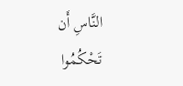النَّاسِ أَن تَحْكُمُوا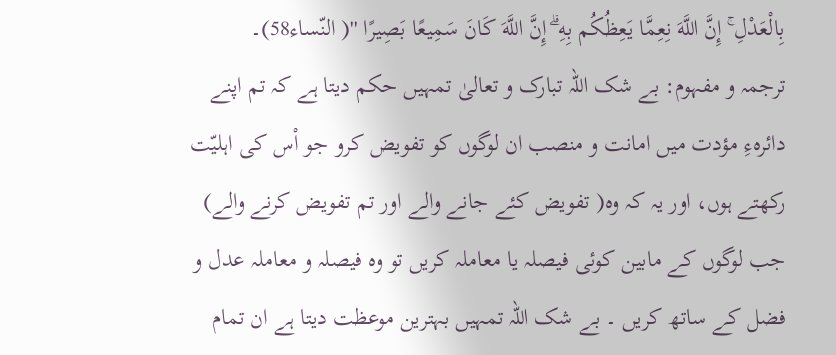بِالْعَدْلِ ۚ إِنَّ اللَّهَ نِعِمَّا يَعِظُكُم بِهِ ۗ إِنَّ اللَّهَ كَانَ سَمِيعًا بَصِيرًا ''( النّساء58)۔
ترجمہ و مفہوم: بے شک اللہ تبارک و تعالیٰ تمہیں حکم دیتا ہے کہ تم اپنے دائرہءِ مؤدت میں امانت و منصب ان لوگوں کو تفویض کرو جو اْس کی اہلیّت رکھتے ہوں، اور یہ کہ وہ( تفویض کئے جانے والے اور تم تفویض کرنے والے) جب لوگوں کے مابین کوئی فیصلہ یا معاملہ کریں تو وہ فیصلہ و معاملہ عدل و فضل کے ساتھ کریں ۔ بے شک اللہ تمہیں بہترین موعظت دیتا ہے ان تمام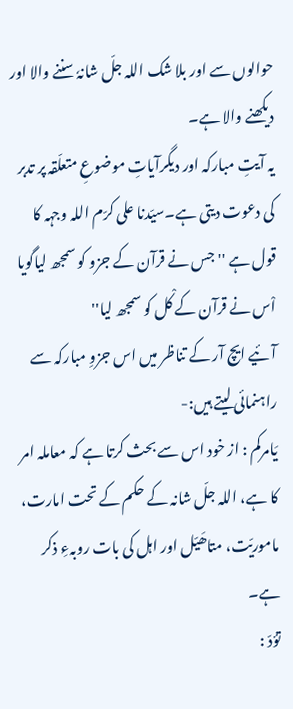حوالوں سے اور بلا شک اللہ جلّ شانہٗ سننے والا اور دیکھنے والا ہے۔
یہ آیتِ مبارکہ اور دیگرآیاتِ موضوعِ متعلّقہ پر تدبر کی دعوت دیتی ہے۔سیّدنا علی کرّم اللہ وجہہ کا قول ہے '' جس نے قرآن کے جزو کو سمجھ لیاگویا اْس نے قرآن کے کْل کو سمجھ لیا''
آئیے ایچ آر کے تناظر میں اس جزوِ مبارکہ سے راہنمائی لیتے ہیں:-
یَامرکم : از خود اس سے بحث کرتا ہے کہ معاملہ امر کا ہے، اللہ جلّ شانہ کے حکم کے تحت امارت، ماموریّت، متاھَیّل اور اہل کی بات روبہءِ ذکر ہے۔
تؤدّ :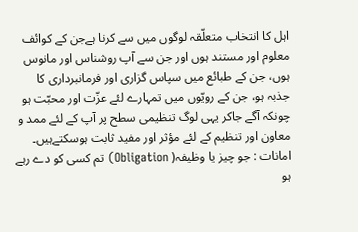اہل کا انتخاب متعلّقہ لوگوں میں سے کرنا ہےجن کے کوائف معلوم اور مستند ہوں اور جن سے آپ روشناس اور مانوس ہوں، جن کے طبائع میں سپاس گزاری اور فرمانبرداری کا جذبہ ہو، جن کے رویّوں میں تمہارے لئے عزّت اور محبّت ہو چونکہ آگے جاکر یہی لوگ تنظیمی سطح پر آپ کے لئے ممد و معاون اور تنظیم کے لئے مؤثر اور مفید ثابت ہوسکتےہیں۔
امانات : جو چیز یا وظیفہ( Obligation) تم کسی کو دے رہے ہو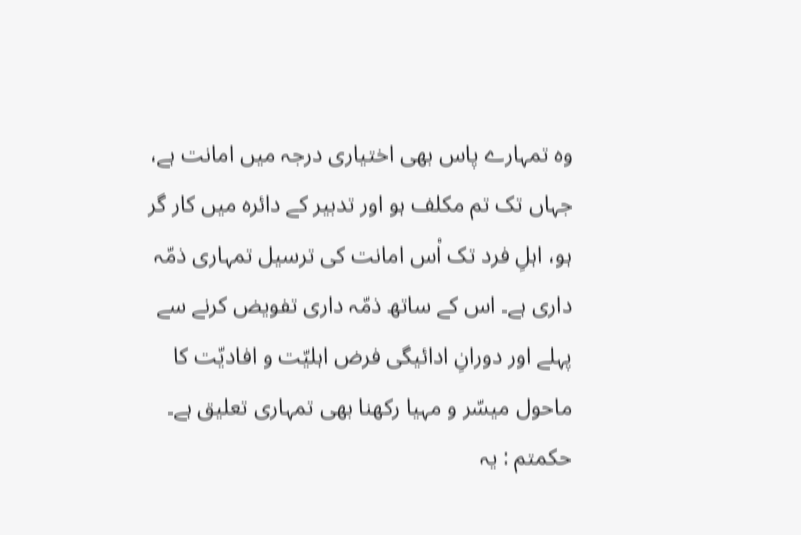وہ تمہارے پاس بھی اختیاری درجہ میں امانت ہے، جہاں تک تم مکلف ہو اور تدبیر کے دائرہ میں کار گر ہو، اہلِ فرد تک اْس امانت کی ترسیل تمہاری ذمّہ داری ہے۔ اس کے ساتھ ذمّہ داری تفویض کرنے سے پہلے اور دورانِ ادائیگی فرض اہلیّت و افادیّت کا ماحول میسّر و مہیا رکھنا بھی تمہاری تعلیق ہے۔
حکمتم : یہ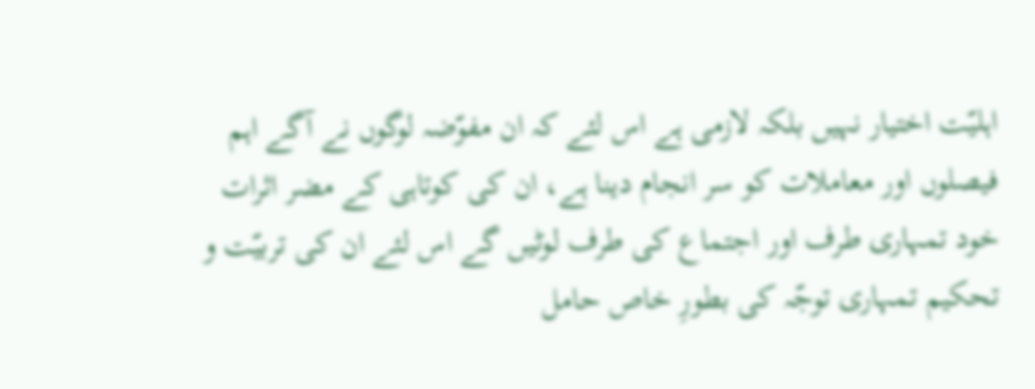اہلیّت اختیار نہیں بلکہ لازمی ہے اس لئے کہ ان مفوّضہ لوگوں نے آگے اہم فیصلوں اور معاملات کو سر انجام دینا ہے، ان کی کوتاہی کے مضر اثرات خود تمہاری طرف اور اجتماع کی طرف لوٹیں گے اس لئے ان کی تربیّت و تحکیم تمہاری توجّہ کی بطورِ خاص حامل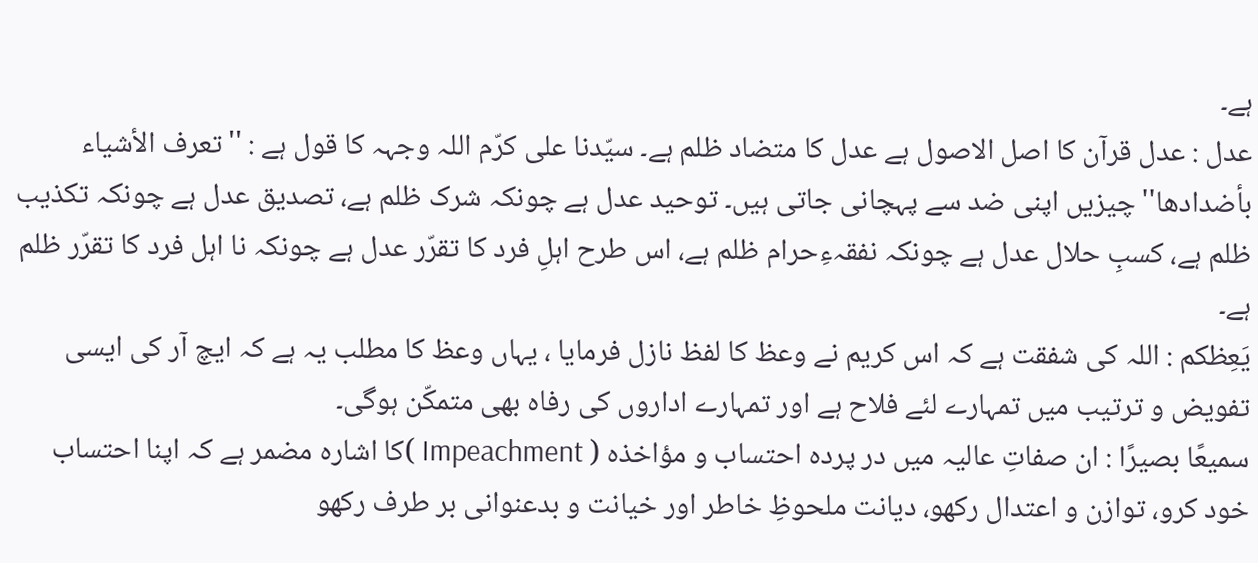ہے۔
عدل : عدل قرآن کا اصل الاصول ہے عدل کا متضاد ظلم ہے۔ سیّدنا علی کرّم اللہ وجہہ کا قول ہے : ''تعرف الأشياء بأضدادها'' چیزیں اپنی ضد سے پہچانی جاتی ہیں۔ توحید عدل ہے چونکہ شرک ظلم ہے، تصدیق عدل ہے چونکہ تکذیب ظلم ہے، کسبِ حلال عدل ہے چونکہ نفقہءِحرام ظلم ہے، اس طرح اہلِ فرد کا تقرّر عدل ہے چونکہ نا اہل فرد کا تقرّر ظلم ہے۔
یَعِظکم : اللہ کی شفقت ہے کہ اس کریم نے وعظ کا لفظ نازل فرمایا ، یہاں وعظ کا مطلب یہ ہے کہ ایچ آر کی ایسی تفویض و ترتیب میں تمہارے لئے فلاح ہے اور تمہارے اداروں کی رفاہ بھی متمکّن ہوگی۔
سمیعًا بصیرًا : ان صفاتِ عالیہ میں در پردہ احتساب و مؤاخذہ ( Impeachment )کا اشارہ مضمر ہے کہ اپنا احتساب خود کرو، توازن و اعتدال رکھو، دیانت ملحوظِ خاطر اور خیانت و بدعنوانی بر طرف رکھو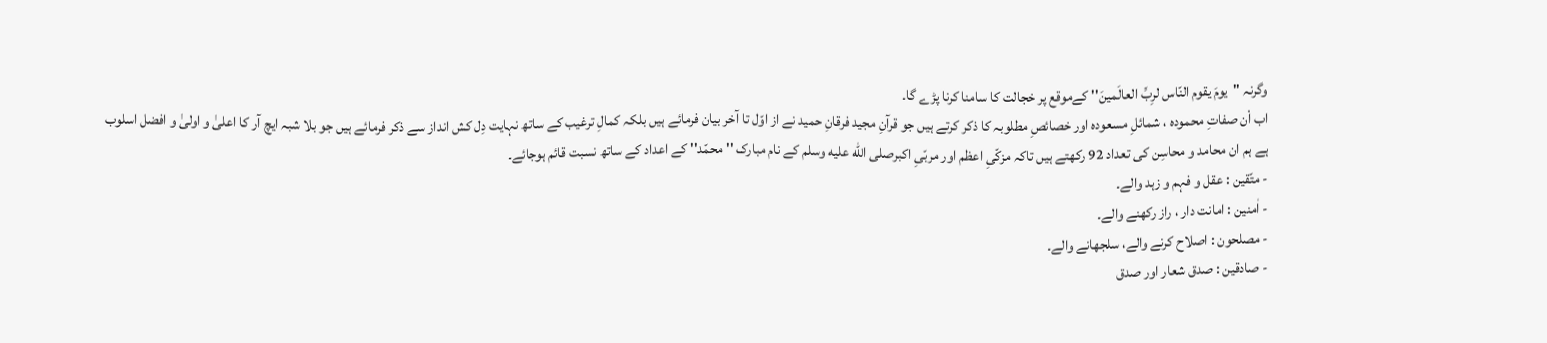وگرنہ ''یومَ یقوم النّاس لرِبِّ العالَمینَ'' کےموقع پر خجالت کا سامنا کرنا پڑے گا۔
اب اْن صفاتِ محمودہ ، شمائلِ مسعودہ اور خصائصِ مطلوبہ کا ذکر کرتے ہیں جو قرآنِ مجید فرقانِ حمید نے از اوّل تا آخر بیان فرمائے ہیں بلکہ کمالِ ترغیب کے ساتھ نہایت دِل کش انداز سے ذکر فرمائے ہیں جو بلا شبہ ایچ آر کا اعلیٰ و اولیٰ و افضل اسلوب ہے ہم ان محامد و محاسِن کی تعداد 92 رکھتے ہیں تاکہ مزکّیِ اعظم اور مربّیِ اکبرصلى الله عليه وسلم کے نام مبارک '' محمّد'' کے اعداد کے ساتھ نسبت قائم ہوجائے۔
- متّقین : عقل و فہم و زہد والے۔
- اٰمنین : امانت دار ، راز رکھنے والے۔
- مصلحون : اصلاح کرنے والے، سلجھانے والے۔
- صادقین : صدق شعار اور صدق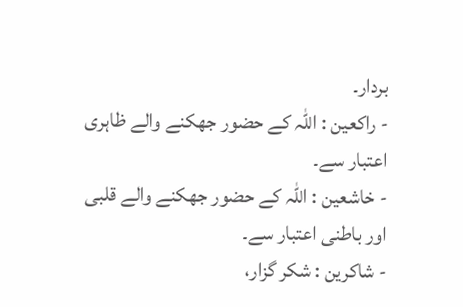بردار۔
- راکعین : اللہ کے حضور جھکنے والے ظاہری اعتبار سے۔
- خاشعین : اللہ کے حضور جھکنے والے قلبی اور باطنی اعتبار سے۔
- شاکرین : شکر گزار،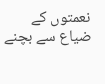نعمتوں کے ضیاع سے بچنے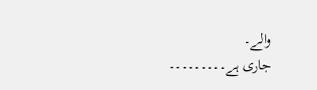والے۔
جاری ہے۔۔۔۔۔۔۔۔۔